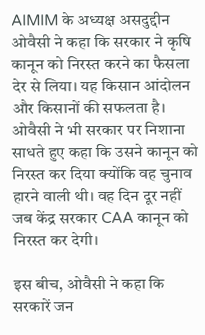AIMIM के अध्यक्ष असदुद्दीन ओवैसी ने कहा कि सरकार ने कृषि कानून को निरस्त करने का फैसला देर से लिया। यह किसान आंदोलन और किसानों की सफलता है। ओवैसी ने भी सरकार पर निशाना साधते हुए कहा कि उसने कानून को निरस्त कर दिया क्योंकि वह चुनाव हारने वाली थी। वह दिन दूर नहीं जब केंद्र सरकार CAA कानून को निरस्त कर देगी।

इस बीच, ओवैसी ने कहा कि सरकारें जन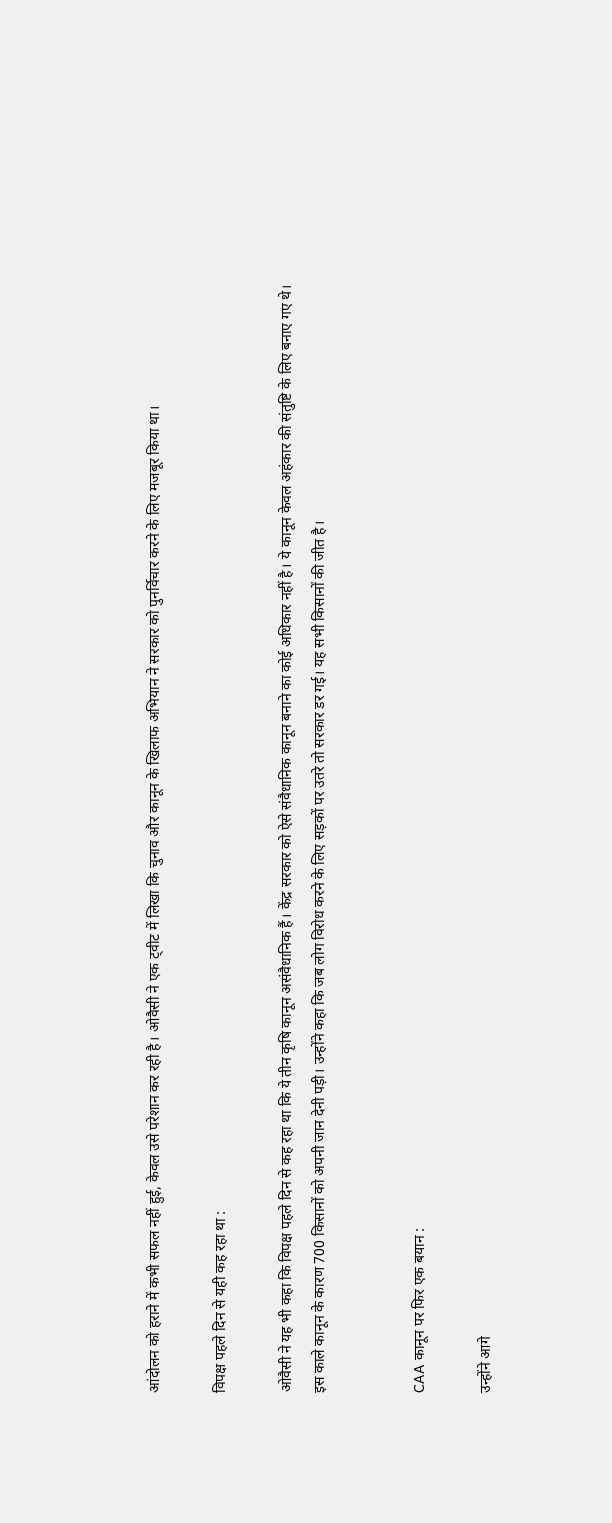आंदोलन को हराने में कभी सफल नहीं हुई, केवल उसे परेशान कर रही है। ओवैसी ने एक ट्वीट में लिखा कि चुनाव और कानून के खिलाफ अभियान ने सरकार को पुनर्विचार करने के लिए मजबूर किया था।

विपक्ष पहले दिन से यही कह रहा था :

ओवैसी ने यह भी कहा कि विपक्ष पहले दिन से कह रहा था कि ये तीन कृषि कानून असंवैधानिक हैं। केंद्र सरकार को ऐसे संवैधानिक कानून बनाने का कोई अधिकार नहीं है। ये कानून केवल अहंकार की संतुष्टि के लिए बनाए गए थे। इस काले कानून के कारण 700 किसानों को अपनी जान देनी पड़ी। उन्होंने कहा कि जब लोग विरोध करने के लिए सड़कों पर उतरे तो सरकार डर गई। यह सभी किसानों की जीत है।


CAA कानून पर फिर एक बयान :

उन्होंने आगे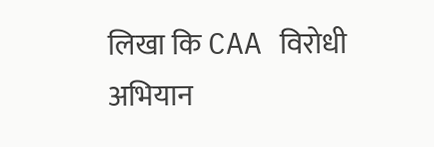लिखा कि CAA विरोधी अभियान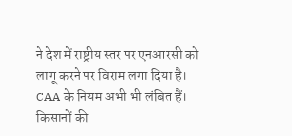ने देश में राष्ट्रीय स्तर पर एनआरसी को लागू करने पर विराम लगा दिया है। CAA के नियम अभी भी लंबित हैं। किसानों की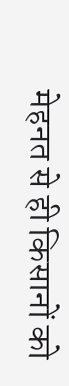मेहनत से ही किसानों को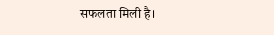सफलता मिली है।